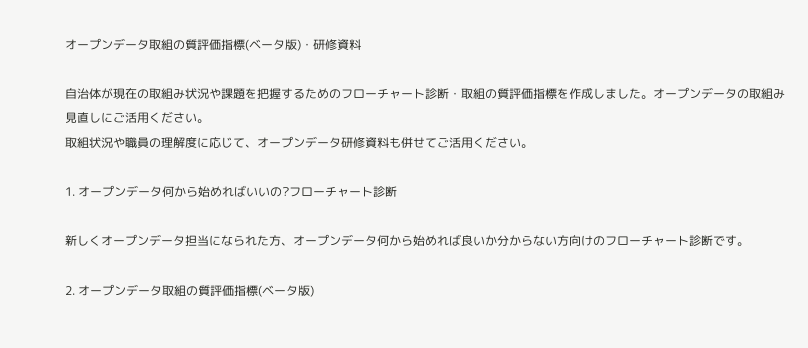オープンデータ取組の質評価指標(ベータ版)・研修資料

自治体が現在の取組み状況や課題を把握するためのフローチャート診断・取組の質評価指標を作成しました。オープンデータの取組み見直しにご活用ください。
取組状況や職員の理解度に応じて、オープンデータ研修資料も併せてご活用ください。

1. オープンデータ何から始めればいいの?フローチャート診断

新しくオープンデータ担当になられた方、オープンデータ何から始めれば良いか分からない方向けのフローチャート診断です。

2. オープンデータ取組の質評価指標(ベータ版)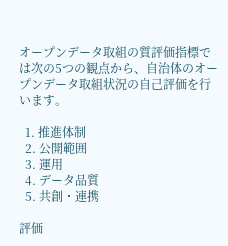オープンデータ取組の質評価指標では次の5つの観点から、自治体のオープンデータ取組状況の自己評価を行います。

  1. 推進体制
  2. 公開範囲
  3. 運用
  4. データ品質
  5. 共創・連携

評価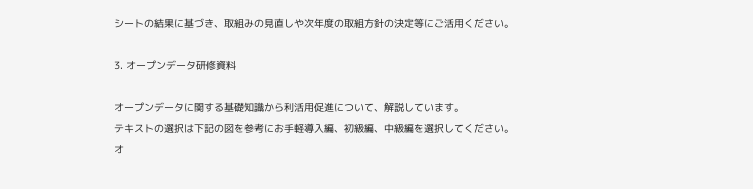シートの結果に基づき、取組みの見直しや次年度の取組方針の決定等にご活用ください。

3. オープンデータ研修資料

オープンデータに関する基礎知識から利活用促進について、解説しています。
テキストの選択は下記の図を参考にお手軽導入編、初級編、中級編を選択してください。
オ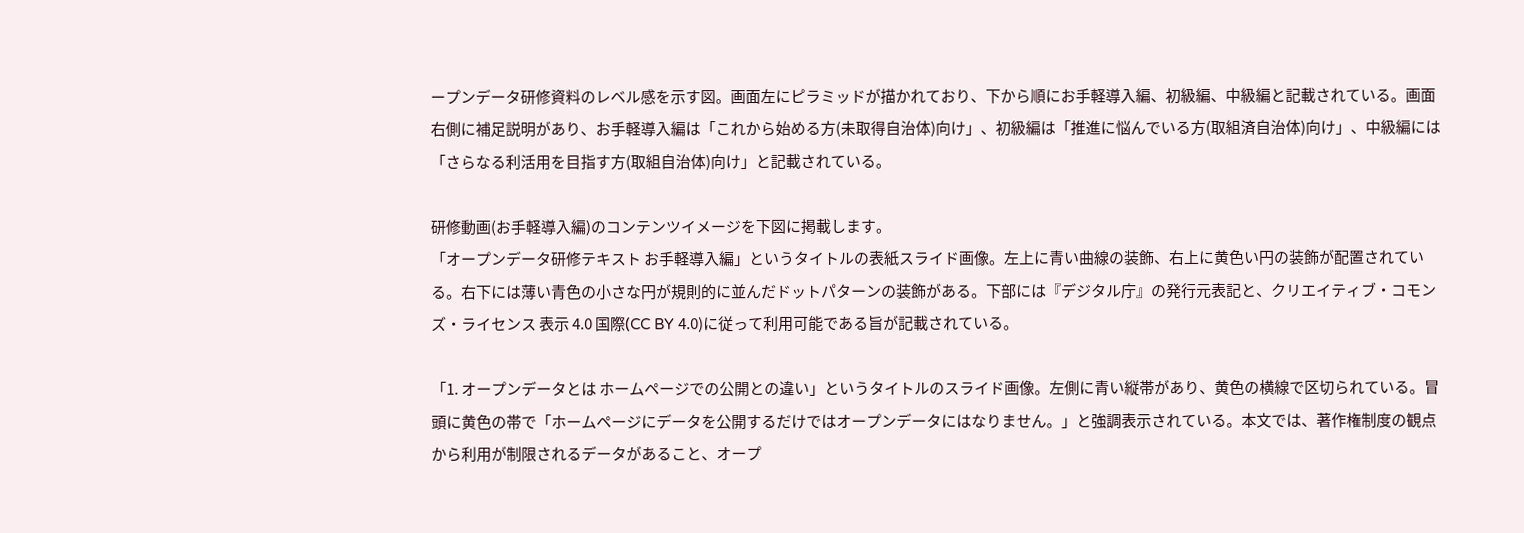ープンデータ研修資料のレベル感を示す図。画面左にピラミッドが描かれており、下から順にお手軽導入編、初級編、中級編と記載されている。画面右側に補足説明があり、お手軽導入編は「これから始める方(未取得自治体)向け」、初級編は「推進に悩んでいる方(取組済自治体)向け」、中級編には「さらなる利活用を目指す方(取組自治体)向け」と記載されている。

研修動画(お手軽導入編)のコンテンツイメージを下図に掲載します。
「オープンデータ研修テキスト お手軽導入編」というタイトルの表紙スライド画像。左上に青い曲線の装飾、右上に黄色い円の装飾が配置されている。右下には薄い青色の小さな円が規則的に並んだドットパターンの装飾がある。下部には『デジタル庁』の発行元表記と、クリエイティブ・コモンズ・ライセンス 表示 4.0 国際(CC BY 4.0)に従って利用可能である旨が記載されている。

「1. オープンデータとは ホームページでの公開との違い」というタイトルのスライド画像。左側に青い縦帯があり、黄色の横線で区切られている。冒頭に黄色の帯で「ホームページにデータを公開するだけではオープンデータにはなりません。」と強調表示されている。本文では、著作権制度の観点から利用が制限されるデータがあること、オープ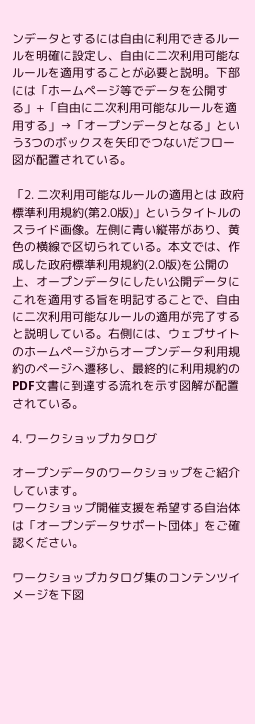ンデータとするには自由に利用できるルールを明確に設定し、自由に二次利用可能なルールを適用することが必要と説明。下部には「ホームページ等でデータを公開する」+「自由に二次利用可能なルールを適用する」→「オープンデータとなる」という3つのボックスを矢印でつないだフロー図が配置されている。

「2. 二次利用可能なルールの適用とは 政府標準利用規約(第2.0版)」というタイトルのスライド画像。左側に青い縦帯があり、黄色の横線で区切られている。本文では、作成した政府標準利用規約(2.0版)を公開の上、オープンデータにしたい公開データにこれを適用する旨を明記することで、自由に二次利用可能なルールの適用が完了すると説明している。右側には、ウェブサイトのホームページからオープンデータ利用規約のページへ遷移し、最終的に利用規約のPDF文書に到達する流れを示す図解が配置されている。

4. ワークショップカタログ

オープンデータのワークショップをご紹介しています。
ワークショップ開催支援を希望する自治体は「オープンデータサポート団体」をご確認ください。

ワークショップカタログ集のコンテンツイメージを下図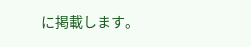に掲載します。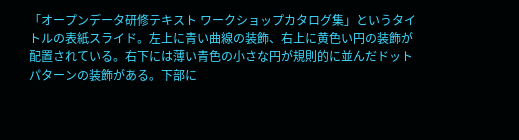「オープンデータ研修テキスト ワークショップカタログ集」というタイトルの表紙スライド。左上に青い曲線の装飾、右上に黄色い円の装飾が配置されている。右下には薄い青色の小さな円が規則的に並んだドットパターンの装飾がある。下部に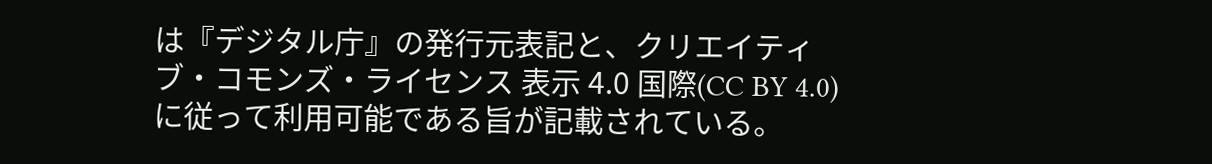は『デジタル庁』の発行元表記と、クリエイティブ・コモンズ・ライセンス 表示 4.0 国際(CC BY 4.0)に従って利用可能である旨が記載されている。